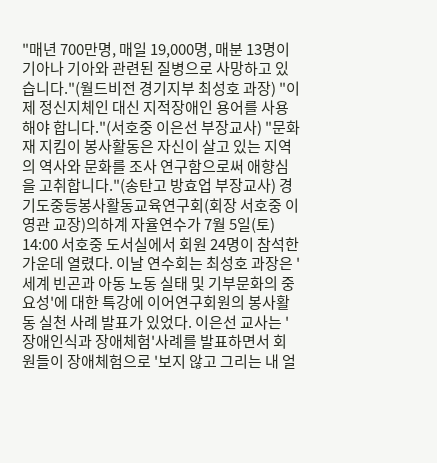"매년 700만명, 매일 19,000명, 매분 13명이 기아나 기아와 관련된 질병으로 사망하고 있습니다."(월드비전 경기지부 최성호 과장) "이제 정신지체인 대신 지적장애인 용어를 사용해야 합니다."(서호중 이은선 부장교사) "문화재 지킴이 봉사활동은 자신이 살고 있는 지역의 역사와 문화를 조사 연구함으로써 애향심을 고취합니다."(송탄고 방효업 부장교사) 경기도중등봉사활동교육연구회(회장 서호중 이영관 교장)의하계 자율연수가 7월 5일(토) 14:00 서호중 도서실에서 회원 24명이 참석한 가운데 열렸다. 이날 연수회는 최성호 과장은 '세계 빈곤과 아동 노동 실태 및 기부문화의 중요성'에 대한 특강에 이어연구회원의 봉사활동 실천 사례 발표가 있었다. 이은선 교사는 '장애인식과 장애체험'사례를 발표하면서 회원들이 장애체험으로 '보지 않고 그리는 내 얼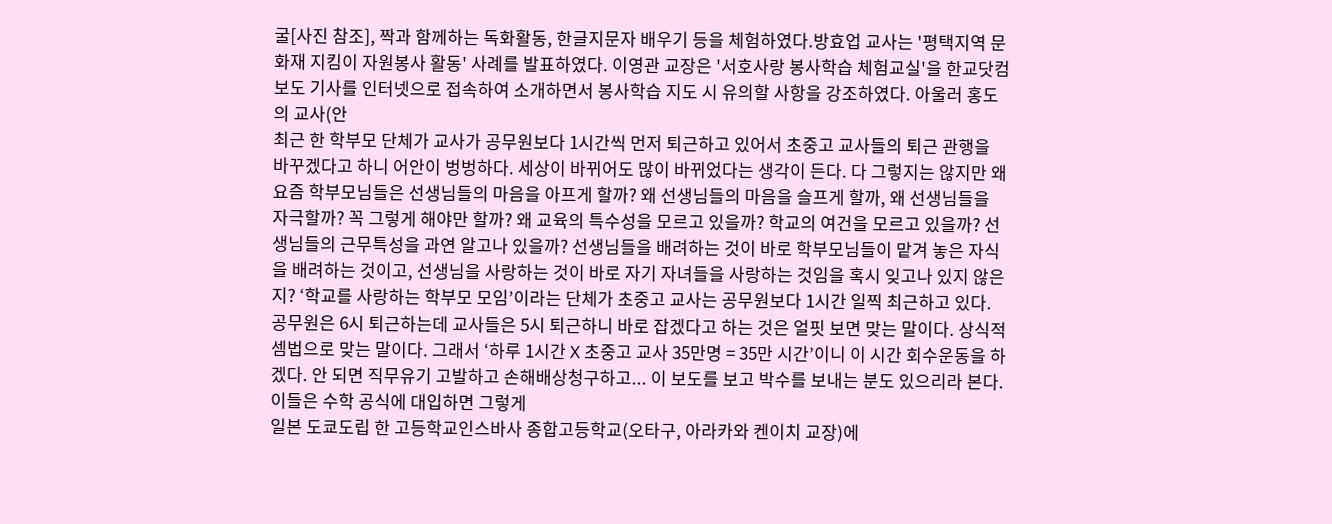굴[사진 참조], 짝과 함께하는 독화활동, 한글지문자 배우기 등을 체험하였다.방효업 교사는 '평택지역 문화재 지킴이 자원봉사 활동' 사례를 발표하였다. 이영관 교장은 '서호사랑 봉사학습 체험교실'을 한교닷컴 보도 기사를 인터넷으로 접속하여 소개하면서 봉사학습 지도 시 유의할 사항을 강조하였다. 아울러 홍도의 교사(안
최근 한 학부모 단체가 교사가 공무원보다 1시간씩 먼저 퇴근하고 있어서 초중고 교사들의 퇴근 관행을 바꾸겠다고 하니 어안이 벙벙하다. 세상이 바뀌어도 많이 바뀌었다는 생각이 든다. 다 그렇지는 않지만 왜 요즘 학부모님들은 선생님들의 마음을 아프게 할까? 왜 선생님들의 마음을 슬프게 할까, 왜 선생님들을 자극할까? 꼭 그렇게 해야만 할까? 왜 교육의 특수성을 모르고 있을까? 학교의 여건을 모르고 있을까? 선생님들의 근무특성을 과연 알고나 있을까? 선생님들을 배려하는 것이 바로 학부모님들이 맡겨 놓은 자식을 배려하는 것이고, 선생님을 사랑하는 것이 바로 자기 자녀들을 사랑하는 것임을 혹시 잊고나 있지 않은지? ‘학교를 사랑하는 학부모 모임’이라는 단체가 초중고 교사는 공무원보다 1시간 일찍 최근하고 있다. 공무원은 6시 퇴근하는데 교사들은 5시 퇴근하니 바로 잡겠다고 하는 것은 얼핏 보면 맞는 말이다. 상식적 셈법으로 맞는 말이다. 그래서 ‘하루 1시간 X 초중고 교사 35만명 = 35만 시간’이니 이 시간 회수운동을 하겠다. 안 되면 직무유기 고발하고 손해배상청구하고... 이 보도를 보고 박수를 보내는 분도 있으리라 본다. 이들은 수학 공식에 대입하면 그렇게
일본 도쿄도립 한 고등학교인스바사 종합고등학교(오타구, 아라카와 켄이치 교장)에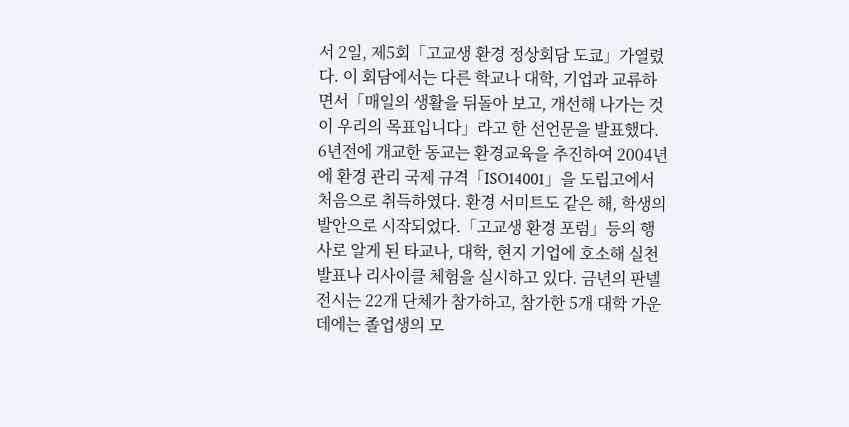서 2일, 제5회「고교생 환경 정상회담 도쿄」가열렸다. 이 회담에서는 다른 학교나 대학, 기업과 교류하면서「매일의 생활을 뒤돌아 보고, 개선해 나가는 것이 우리의 목표입니다」라고 한 선언문을 발표했다. 6년전에 개교한 동교는 환경교육을 추진하여 2004년에 환경 관리 국제 규격「ISO14001」을 도립고에서 처음으로 취득하였다. 환경 서미트도 같은 해, 학생의 발안으로 시작되었다.「고교생 환경 포럼」등의 행사로 알게 된 타교나, 대학, 현지 기업에 호소해 실천 발표나 리사이클 체험을 실시하고 있다. 금년의 판넬 전시는 22개 단체가 참가하고, 참가한 5개 대학 가운데에는 졸업생의 모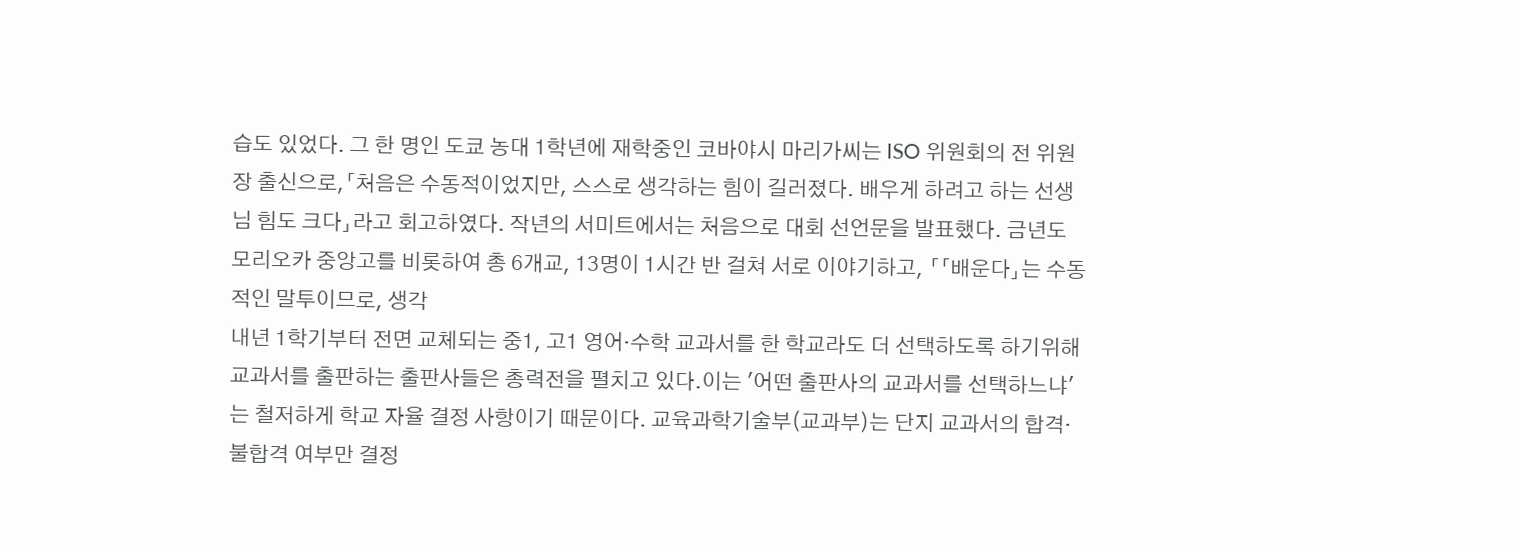습도 있었다. 그 한 명인 도쿄 농대 1학년에 재학중인 코바야시 마리가씨는 ISO 위원회의 전 위원장 출신으로,「처음은 수동적이었지만, 스스로 생각하는 힘이 길러졌다. 배우게 하려고 하는 선생님 힘도 크다」라고 회고하였다. 작년의 서미트에서는 처음으로 대회 선언문을 발표했다. 금년도 모리오카 중앙고를 비롯하여 총 6개교, 13명이 1시간 반 걸쳐 서로 이야기하고, 「「배운다」는 수동적인 말투이므로, 생각
내년 1학기부터 전면 교체되는 중1, 고1 영어·수학 교과서를 한 학교라도 더 선택하도록 하기위해 교과서를 출판하는 출판사들은 총력전을 펼치고 있다.이는 '어떤 출판사의 교과서를 선택하느냐'는 철저하게 학교 자율 결정 사항이기 때문이다. 교육과학기술부(교과부)는 단지 교과서의 합격·불합격 여부만 결정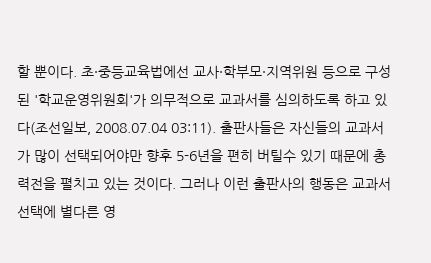할 뿐이다. 초·중등교육법에선 교사·학부모·지역위원 등으로 구성된 '학교운영위원회'가 의무적으로 교과서를 심의하도록 하고 있다(조선일보, 2008.07.04 03:11). 출판사들은 자신들의 교과서가 많이 선택되어야만 향후 5-6년을 편히 버틸수 있기 때문에 총력전을 펼치고 있는 것이다. 그러나 이런 출판사의 행동은 교과서 선택에 별다른 영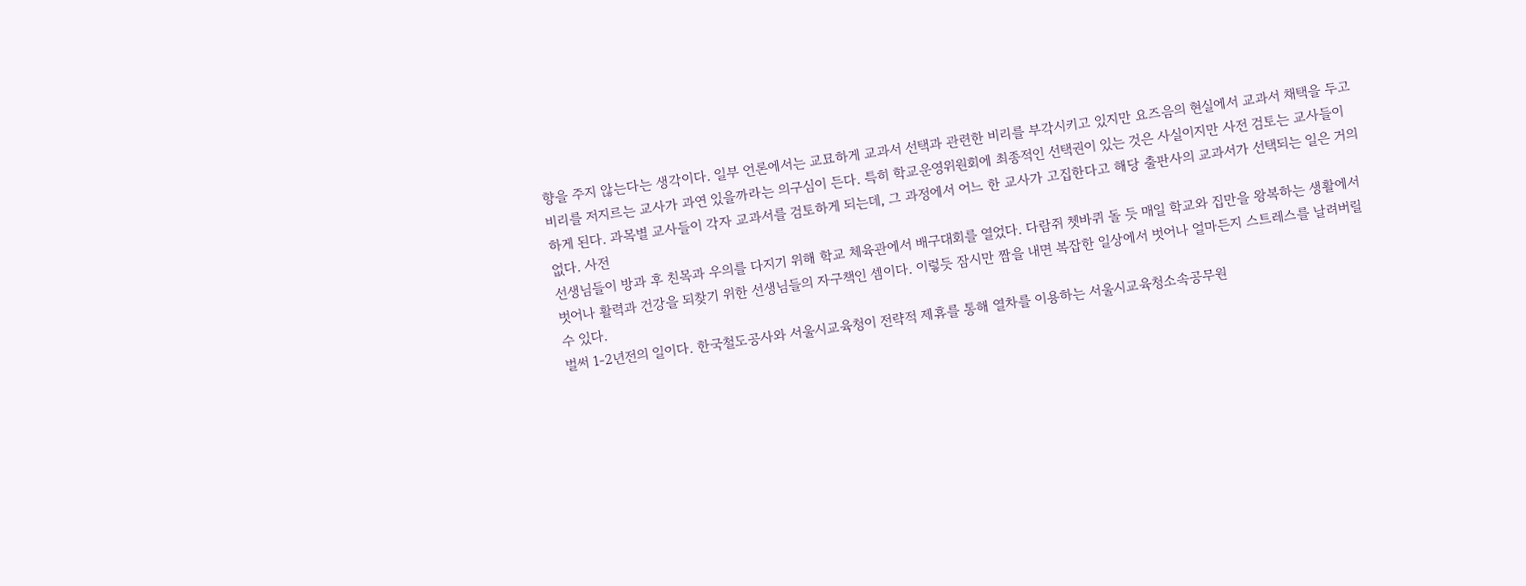향을 주지 않는다는 생각이다. 일부 언론에서는 교묘하게 교과서 선택과 관련한 비리를 부각시키고 있지만 요즈음의 현실에서 교과서 채택을 두고 비리를 저지르는 교사가 과연 있을까라는 의구심이 든다. 특히 학교운영위원회에 최종적인 선택권이 있는 것은 사실이지만 사전 검토는 교사들이 하게 된다. 과목별 교사들이 각자 교과서를 검토하게 되는데, 그 과정에서 어느 한 교사가 고집한다고 해당 출판사의 교과서가 선택되는 일은 거의 없다. 사전
선생님들이 방과 후 친목과 우의를 다지기 위해 학교 체육관에서 배구대회를 열었다. 다람쥐 쳇바퀴 돌 듯 매일 학교와 집만을 왕복하는 생활에서 벗어나 활력과 건강을 되찾기 위한 선생님들의 자구책인 셈이다. 이렇듯 잠시만 짬을 내면 복잡한 일상에서 벗어나 얼마든지 스트레스를 날려버릴 수 있다.
벌써 1-2년전의 일이다. 한국철도공사와 서울시교육청이 전략적 제휴를 통해 열차를 이용하는 서울시교육청소속공무원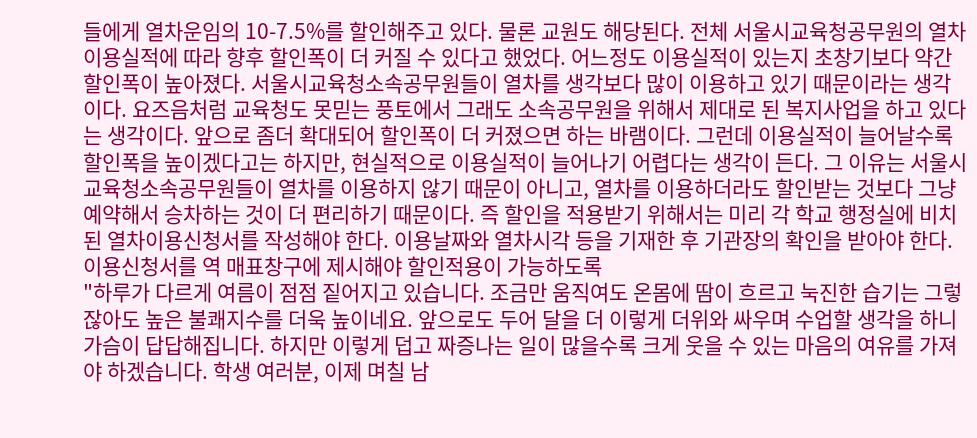들에게 열차운임의 10-7.5%를 할인해주고 있다. 물론 교원도 해당된다. 전체 서울시교육청공무원의 열차이용실적에 따라 향후 할인폭이 더 커질 수 있다고 했었다. 어느정도 이용실적이 있는지 초창기보다 약간 할인폭이 높아졌다. 서울시교육청소속공무원들이 열차를 생각보다 많이 이용하고 있기 때문이라는 생각이다. 요즈음처럼 교육청도 못믿는 풍토에서 그래도 소속공무원을 위해서 제대로 된 복지사업을 하고 있다는 생각이다. 앞으로 좀더 확대되어 할인폭이 더 커졌으면 하는 바램이다. 그런데 이용실적이 늘어날수록 할인폭을 높이겠다고는 하지만, 현실적으로 이용실적이 늘어나기 어렵다는 생각이 든다. 그 이유는 서울시교육청소속공무원들이 열차를 이용하지 않기 때문이 아니고, 열차를 이용하더라도 할인받는 것보다 그냥 예약해서 승차하는 것이 더 편리하기 때문이다. 즉 할인을 적용받기 위해서는 미리 각 학교 행정실에 비치된 열차이용신청서를 작성해야 한다. 이용날짜와 열차시각 등을 기재한 후 기관장의 확인을 받아야 한다. 이용신청서를 역 매표창구에 제시해야 할인적용이 가능하도록
"하루가 다르게 여름이 점점 짙어지고 있습니다. 조금만 움직여도 온몸에 땀이 흐르고 눅진한 습기는 그렇잖아도 높은 불쾌지수를 더욱 높이네요. 앞으로도 두어 달을 더 이렇게 더위와 싸우며 수업할 생각을 하니 가슴이 답답해집니다. 하지만 이렇게 덥고 짜증나는 일이 많을수록 크게 웃을 수 있는 마음의 여유를 가져야 하겠습니다. 학생 여러분, 이제 며칠 남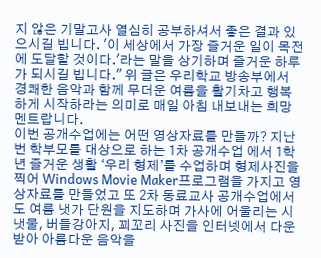지 않은 기말고사 열심히 공부하셔서 좋은 결과 있으시길 빕니다. '이 세상에서 가장 즐거운 일이 목전에 도달할 것이다.'라는 말을 상기하며 즐거운 하루가 되시길 빕니다." 위 글은 우리학교 방송부에서 경쾌한 음악과 함께 무더운 여름을 활기차고 행복하게 시작하라는 의미로 매일 아침 내보내는 희망멘트랍니다.
이번 공개수업에는 어떤 영상자료를 만들까? 지난번 학부모를 대상으로 하는 1차 공개수업 에서 1학년 즐거운 생활 ‘우리 형제’를 수업하며 형제사진을 찍어 Windows Movie Maker프로그램을 가지고 영상자료를 만들었고 또 2차 동료교사 공개수업에서도 여름 냇가 단원을 지도하며 가사에 어울리는 시냇물, 버들강아지, 꾀꼬리 사진을 인터넷에서 다운받아 아름다운 음악을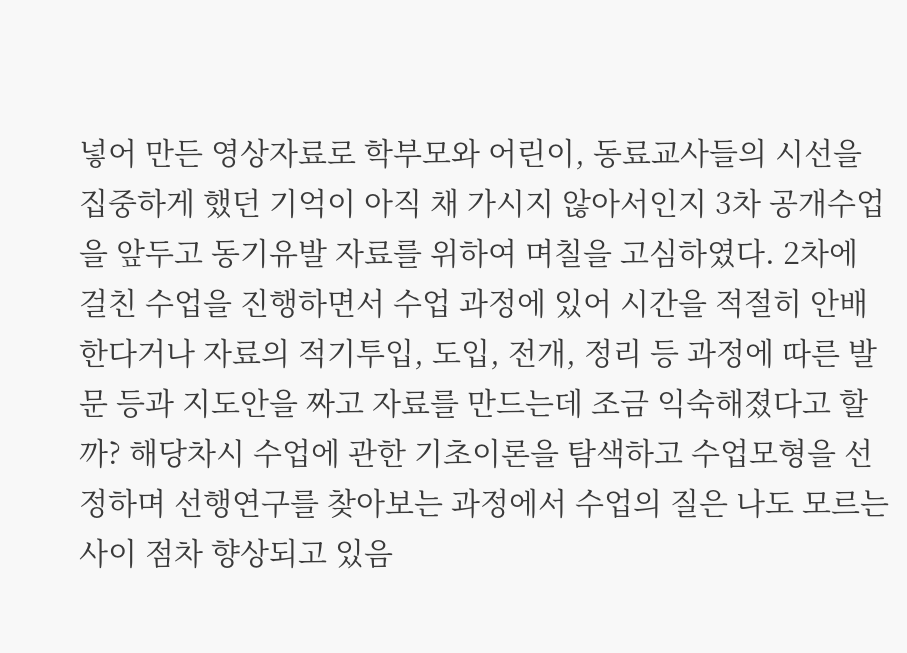넣어 만든 영상자료로 학부모와 어린이, 동료교사들의 시선을 집중하게 했던 기억이 아직 채 가시지 않아서인지 3차 공개수업을 앞두고 동기유발 자료를 위하여 며칠을 고심하였다. 2차에 걸친 수업을 진행하면서 수업 과정에 있어 시간을 적절히 안배한다거나 자료의 적기투입, 도입, 전개, 정리 등 과정에 따른 발문 등과 지도안을 짜고 자료를 만드는데 조금 익숙해졌다고 할까? 해당차시 수업에 관한 기초이론을 탐색하고 수업모형을 선정하며 선행연구를 찾아보는 과정에서 수업의 질은 나도 모르는 사이 점차 향상되고 있음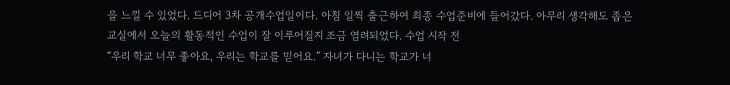을 느낄 수 있었다. 드디어 3차 공개수업일이다. 아침 일찍 출근하여 최종 수업준비에 들어갔다. 아무리 생각해도 좁은 교실에서 오늘의 활동적인 수업이 잘 이루어질지 조금 염려되었다. 수업 시작 전
“우리 학교 너무 좋아요, 우리는 학교를 믿어요.” 자녀가 다니는 학교가 너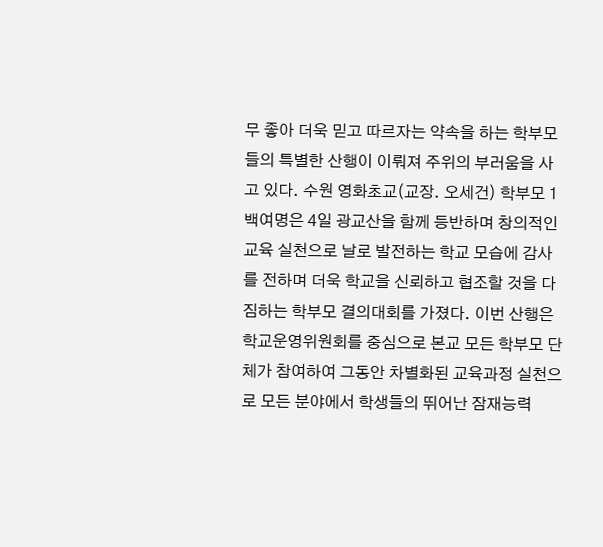무 좋아 더욱 믿고 따르자는 약속을 하는 학부모들의 특별한 산행이 이뤄져 주위의 부러움을 사고 있다. 수원 영화초교(교장. 오세건) 학부모 1백여명은 4일 광교산을 함께 등반하며 창의적인 교육 실천으로 날로 발전하는 학교 모습에 감사를 전하며 더욱 학교을 신뢰하고 협조할 것을 다짐하는 학부모 결의대회를 가졌다. 이번 산행은 학교운영위원회를 중심으로 본교 모든 학부모 단체가 참여하여 그동안 차별화된 교육과정 실천으로 모든 분야에서 학생들의 뛰어난 잠재능력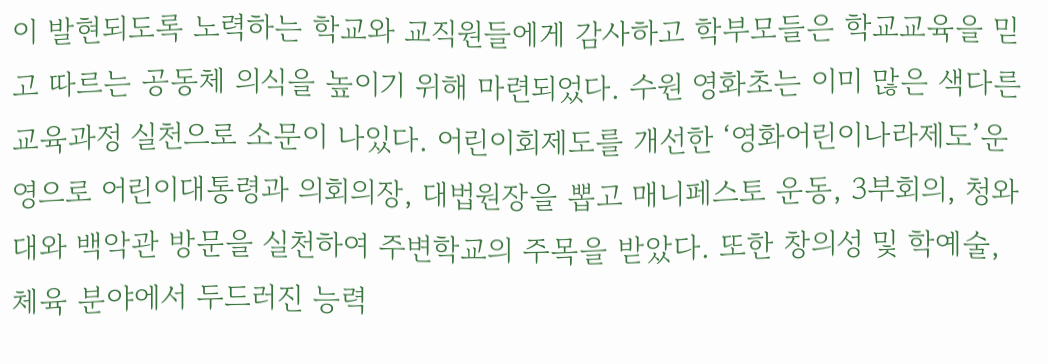이 발현되도록 노력하는 학교와 교직원들에게 감사하고 학부모들은 학교교육을 믿고 따르는 공동체 의식을 높이기 위해 마련되었다. 수원 영화초는 이미 많은 색다른 교육과정 실천으로 소문이 나있다. 어린이회제도를 개선한 ‘영화어린이나라제도’운영으로 어린이대통령과 의회의장, 대법원장을 뽑고 매니페스토 운동, 3부회의, 청와대와 백악관 방문을 실천하여 주변학교의 주목을 받았다. 또한 창의성 및 학예술, 체육 분야에서 두드러진 능력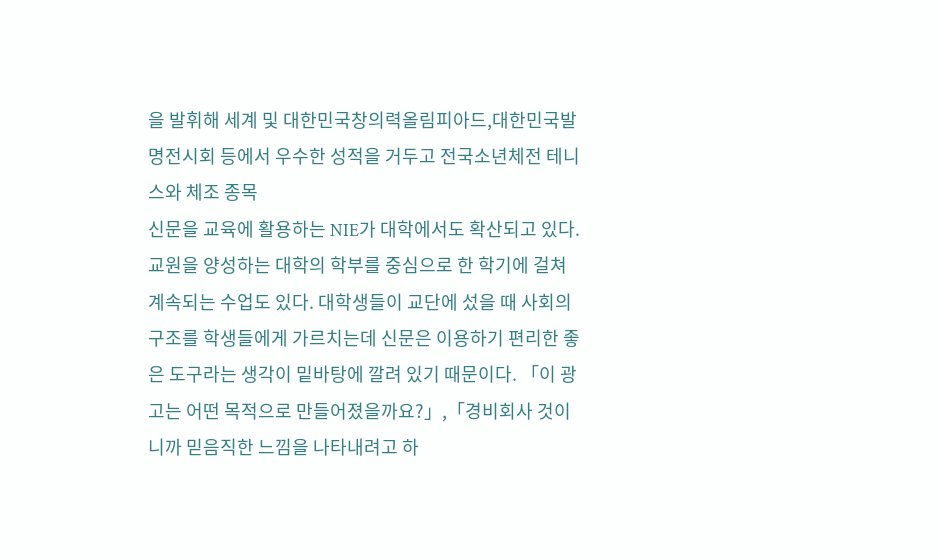을 발휘해 세계 및 대한민국창의력올림피아드,대한민국발명전시회 등에서 우수한 성적을 거두고 전국소년체전 테니스와 체조 종목
신문을 교육에 활용하는 NIE가 대학에서도 확산되고 있다. 교원을 양성하는 대학의 학부를 중심으로 한 학기에 걸쳐 계속되는 수업도 있다. 대학생들이 교단에 섰을 때 사회의 구조를 학생들에게 가르치는데 신문은 이용하기 편리한 좋은 도구라는 생각이 밑바탕에 깔려 있기 때문이다. 「이 광고는 어떤 목적으로 만들어졌을까요?」,「경비회사 것이니까 믿음직한 느낌을 나타내려고 하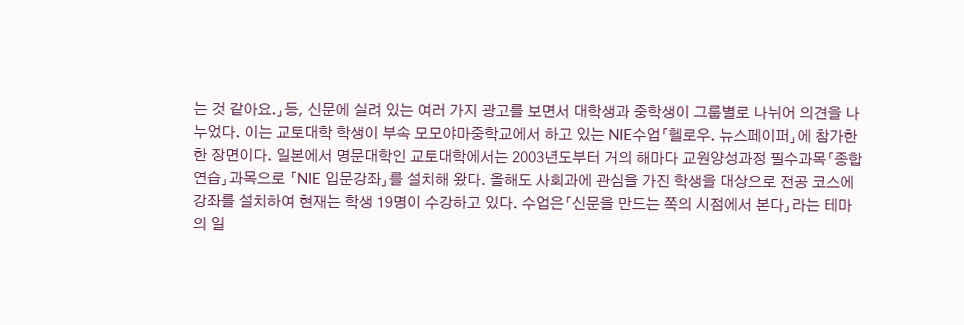는 것 같아요.」등, 신문에 실려 있는 여러 가지 광고를 보면서 대학생과 중학생이 그룹별로 나뉘어 의견을 나누었다. 이는 교토대학 학생이 부속 모모야마중학교에서 하고 있는 NIE수업「헬로우. 뉴스페이퍼」에 참가한 한 장면이다. 일본에서 명문대학인 교토대학에서는 2003년도부터 거의 해마다 교원양성과정 필수과목「종합연습」과목으로 「NIE 입문강좌」를 설치해 왔다. 올해도 사회과에 관심을 가진 학생을 대상으로 전공 코스에 강좌를 설치하여 현재는 학생 19명이 수강하고 있다. 수업은「신문을 만드는 쪽의 시점에서 본다」라는 테마의 일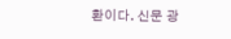환이다. 신문 광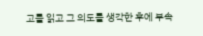고를 읽고 그 의도를 생각한 후에 부속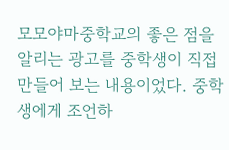모모야마중학교의 좋은 점을 알리는 광고를 중학생이 직접 만들어 보는 내용이었다. 중학생에게 조언하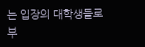는 입장의 대학생들로부